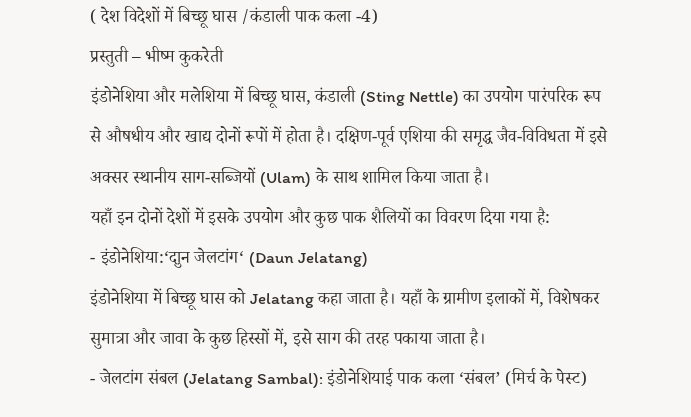( देश विदेशों में बिच्छू घास /कंडाली पाक कला -4)
प्रस्तुती – भीष्म कुकरेती
इंडोनेशिया और मलेशिया में बिच्छू घास, कंडाली (Sting Nettle) का उपयोग पारंपरिक रूप से औषधीय और खाद्य दोनों रूपों में होता है। दक्षिण-पूर्व एशिया की समृद्ध जैव-विविधता में इसे अक्सर स्थानीय साग-सब्जियों (Ulam) के साथ शामिल किया जाता है।
यहाँ इन दोनों देशों में इसके उपयोग और कुछ पाक शैलियों का विवरण दिया गया है:
- इंडोनेशिया:‘दाुन जेलटांग‘ (Daun Jelatang)
इंडोनेशिया में बिच्छू घास को Jelatang कहा जाता है। यहाँ के ग्रामीण इलाकों में, विशेषकर सुमात्रा और जावा के कुछ हिस्सों में, इसे साग की तरह पकाया जाता है।
- जेलटांग संबल (Jelatang Sambal): इंडोनेशियाई पाक कला ‘संबल’ (मिर्च के पेस्ट)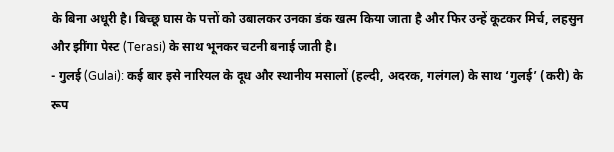के बिना अधूरी है। बिच्छू घास के पत्तों को उबालकर उनका डंक खत्म किया जाता है और फिर उन्हें कूटकर मिर्च, लहसुन और झींगा पेस्ट (Terasi) के साथ भूनकर चटनी बनाई जाती है।
- गुलई (Gulai): कई बार इसे नारियल के दूध और स्थानीय मसालों (हल्दी, अदरक, गलंगल) के साथ ‘गुलई’ (करी) के रूप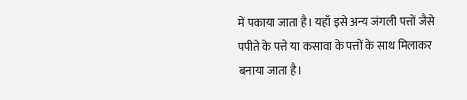में पकाया जाता है। यहाँ इसे अन्य जंगली पत्तों जैसे पपीते के पत्ते या कसावा के पत्तों के साथ मिलाकर बनाया जाता है।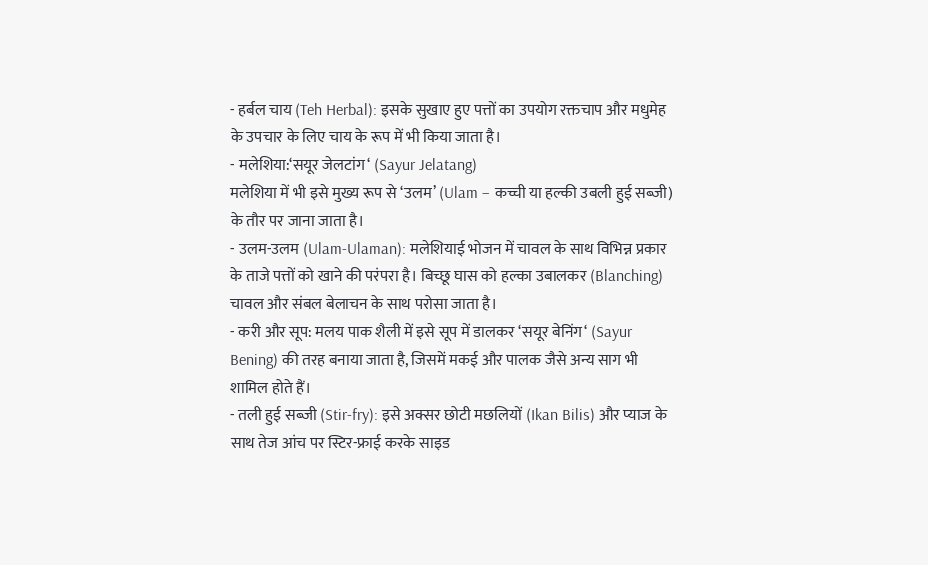- हर्बल चाय (Teh Herbal): इसके सुखाए हुए पत्तों का उपयोग रक्तचाप और मधुमेह के उपचार के लिए चाय के रूप में भी किया जाता है।
- मलेशिया:‘सयूर जेलटांग‘ (Sayur Jelatang)
मलेशिया में भी इसे मुख्य रूप से ‘उलम’ (Ulam – कच्ची या हल्की उबली हुई सब्जी) के तौर पर जाना जाता है।
- उलम-उलम (Ulam-Ulaman): मलेशियाई भोजन में चावल के साथ विभिन्न प्रकार के ताजे पत्तों को खाने की परंपरा है। बिच्छू घास को हल्का उबालकर (Blanching) चावल और संबल बेलाचन के साथ परोसा जाता है।
- करी और सूप: मलय पाक शैली में इसे सूप में डालकर ‘सयूर बेनिंग‘ (Sayur Bening) की तरह बनाया जाता है, जिसमें मकई और पालक जैसे अन्य साग भी शामिल होते हैं।
- तली हुई सब्जी (Stir-fry): इसे अक्सर छोटी मछलियों (Ikan Bilis) और प्याज के साथ तेज आंच पर स्टिर-फ्राई करके साइड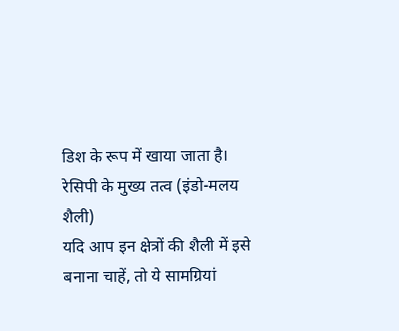डिश के रूप में खाया जाता है।
रेसिपी के मुख्य तत्व (इंडो-मलय शैली)
यदि आप इन क्षेत्रों की शैली में इसे बनाना चाहें, तो ये सामग्रियां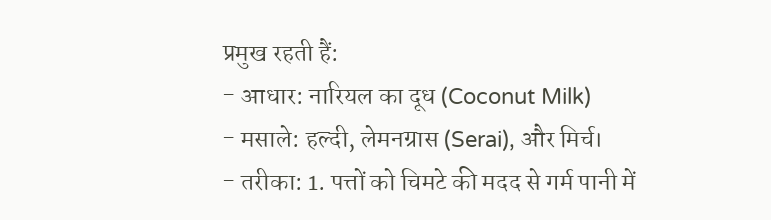प्रमुख रहती हैं:
- आधार: नारियल का दूध (Coconut Milk)
- मसाले: हल्दी, लेमनग्रास (Serai), और मिर्च।
- तरीका: 1. पत्तों को चिमटे की मदद से गर्म पानी में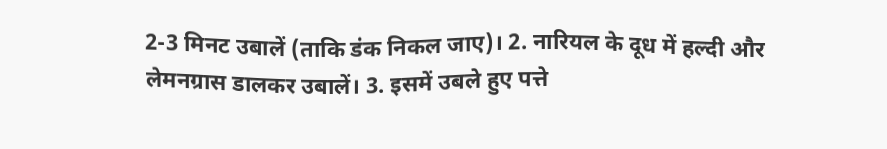2-3 मिनट उबालें (ताकि डंक निकल जाए)। 2. नारियल के दूध में हल्दी और लेमनग्रास डालकर उबालें। 3. इसमें उबले हुए पत्ते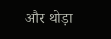और थोड़ा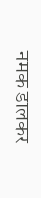नमक डालकर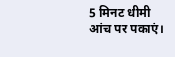5 मिनट धीमी आंच पर पकाएं।